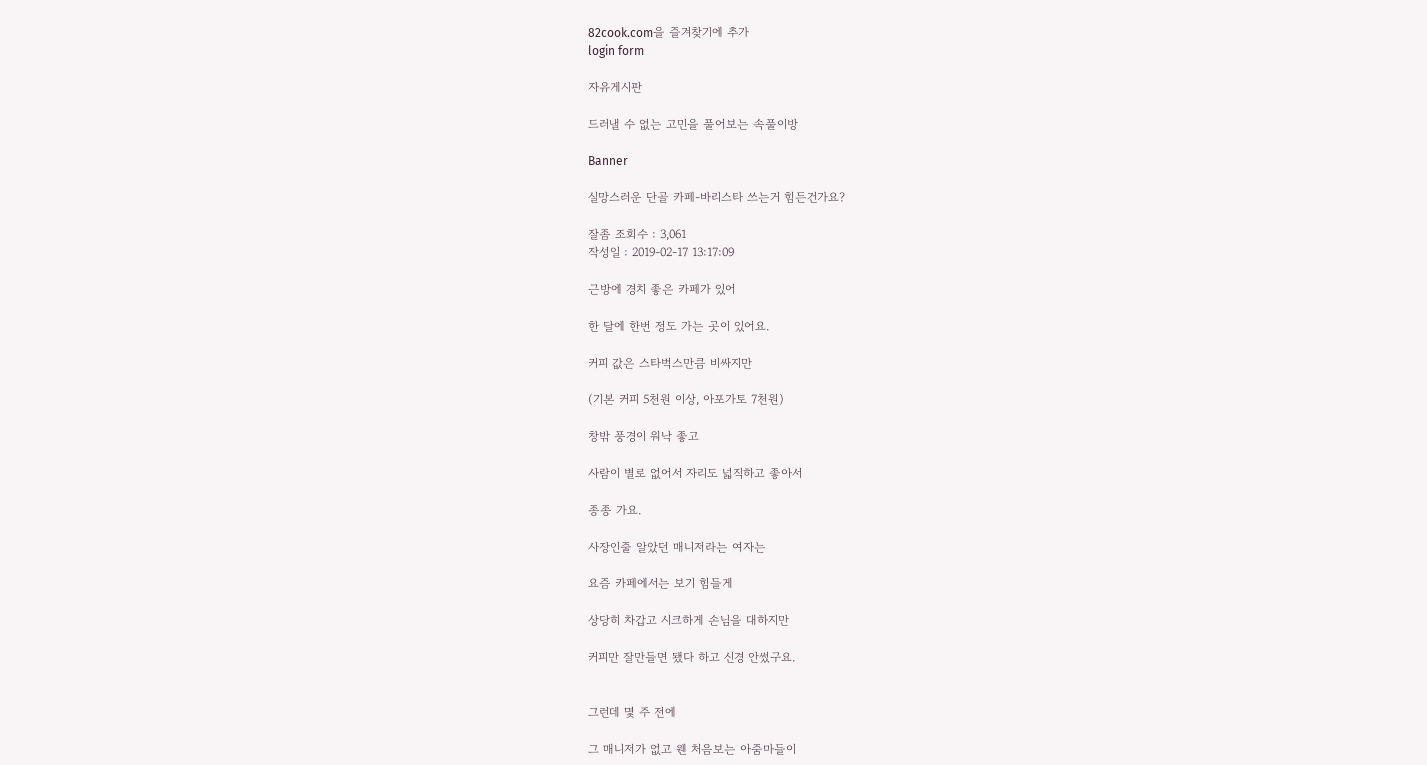82cook.com을 즐겨찾기에 추가
login form

자유게시판

드러낼 수 없는 고민을 풀어보는 속풀이방

Banner

실망스러운 단골 카페-바리스타 쓰는거 힘든건가요?

잘좀 조회수 : 3,061
작성일 : 2019-02-17 13:17:09

근방에 경치 좋은 카페가 있어

한 달에 한번 정도 가는 곳이 있어요.

커피 값은 스타벅스만큼 비싸지만

(기본 커피 5천원 이상, 아포가토 7천원)

창밖 풍경이 워낙 좋고

사람이 별로 없어서 자리도 넓직하고 좋아서

종종 가요.

사장인줄 알았던 매니저라는 여자는

요즘 카페에서는 보기 힘들게

상당히 차갑고 시크하게 손님을 대하지만

커피만 잘만들면 됐다 하고 신경 안썼구요.


그런데 몇 주 전에

그 매니저가 없고 웬 처음보는 아줌마들이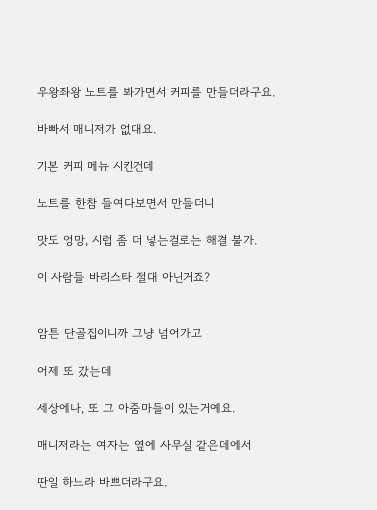우왕좌왕 노트를 봐가면서 커피를 만들더라구요.

바빠서 매니저가 없대요.

기본 커피 메뉴 시킨건데

노트를 한참 들여다보면서 만들더니

맛도 엉망, 시럽 좀 더 넣는걸로는 해결 불가.

이 사람들 바리스타 절대 아닌거죠?


암튼 단골집이니까 그냥 넘어가고

어제 또 갔는데

세상에나, 또 그 아줌마들이 있는거예요.

매니저라는 여자는 옆에 사무실 같은데에서

딴일 하느라 바쁘더라구요.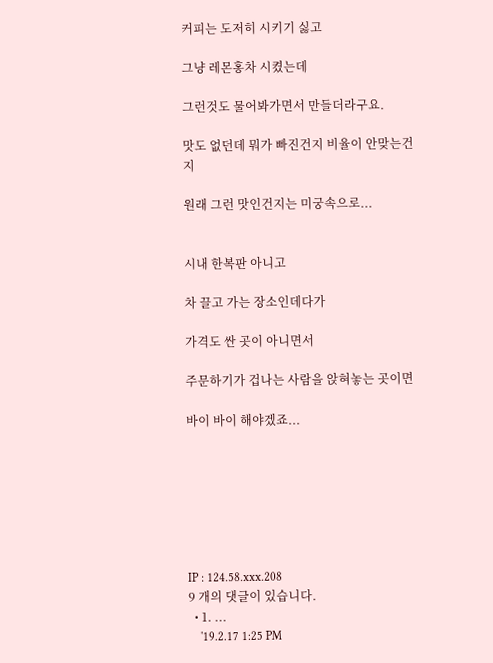커피는 도저히 시키기 싫고

그냥 레몬홍차 시켰는데

그런것도 물어봐가면서 만들더라구요.

맛도 없던데 뭐가 빠진건지 비율이 안맞는건지

원래 그런 맛인건지는 미궁속으로...


시내 한복판 아니고

차 끌고 가는 장소인데다가

가격도 싼 곳이 아니면서

주문하기가 겁나는 사람을 앉혀놓는 곳이면

바이 바이 해야겠죠...







IP : 124.58.xxx.208
9 개의 댓글이 있습니다.
  • 1. ...
    '19.2.17 1:25 PM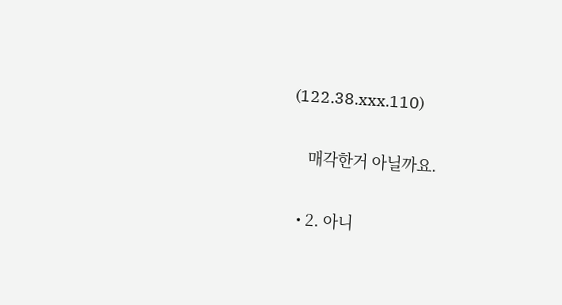(122.38.xxx.110)

    매각한거 아닐까요.

  • 2. 아니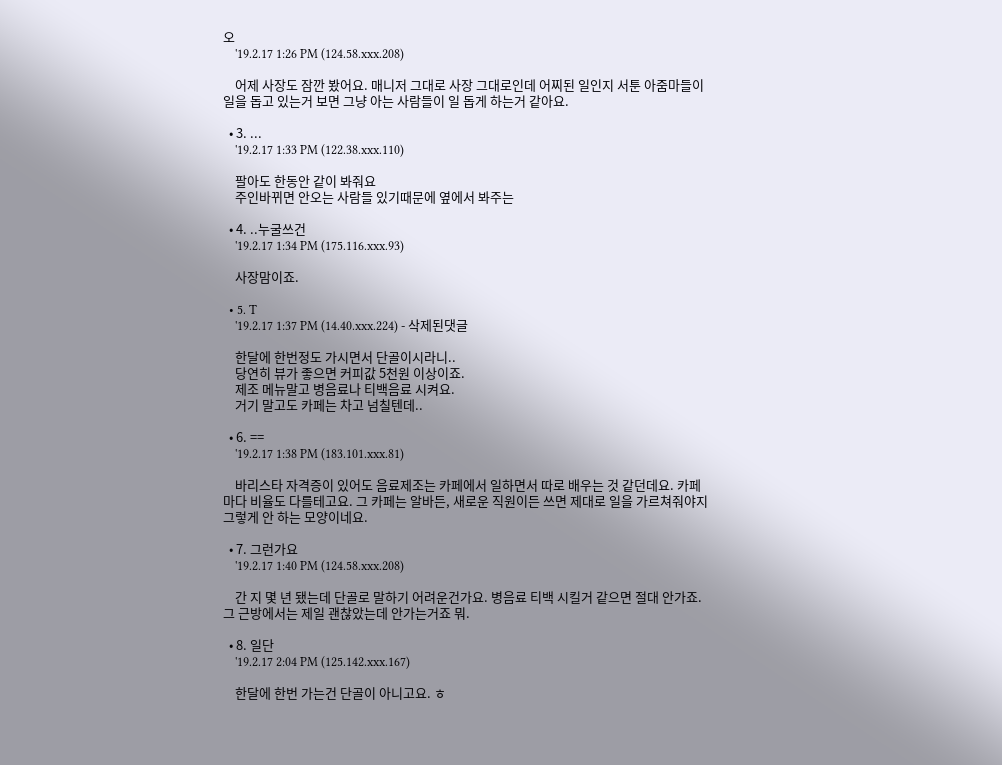오
    '19.2.17 1:26 PM (124.58.xxx.208)

    어제 사장도 잠깐 봤어요. 매니저 그대로 사장 그대로인데 어찌된 일인지 서툰 아줌마들이 일을 돕고 있는거 보면 그냥 아는 사람들이 일 돕게 하는거 같아요.

  • 3. ...
    '19.2.17 1:33 PM (122.38.xxx.110)

    팔아도 한동안 같이 봐줘요
    주인바뀌면 안오는 사람들 있기때문에 옆에서 봐주는

  • 4. ..누굴쓰건
    '19.2.17 1:34 PM (175.116.xxx.93)

    사장맘이죠.

  • 5. T
    '19.2.17 1:37 PM (14.40.xxx.224) - 삭제된댓글

    한달에 한번정도 가시면서 단골이시라니..
    당연히 뷰가 좋으면 커피값 5천원 이상이죠.
    제조 메뉴말고 병음료나 티백음료 시켜요.
    거기 말고도 카페는 차고 넘칠텐데..

  • 6. ==
    '19.2.17 1:38 PM (183.101.xxx.81)

    바리스타 자격증이 있어도 음료제조는 카페에서 일하면서 따로 배우는 것 같던데요. 카페마다 비율도 다를테고요. 그 카페는 알바든, 새로운 직원이든 쓰면 제대로 일을 가르쳐줘야지 그렇게 안 하는 모양이네요.

  • 7. 그런가요
    '19.2.17 1:40 PM (124.58.xxx.208)

    간 지 몇 년 됐는데 단골로 말하기 어려운건가요. 병음료 티백 시킬거 같으면 절대 안가죠. 그 근방에서는 제일 괜찮았는데 안가는거죠 뭐.

  • 8. 일단
    '19.2.17 2:04 PM (125.142.xxx.167)

    한달에 한번 가는건 단골이 아니고요. ㅎ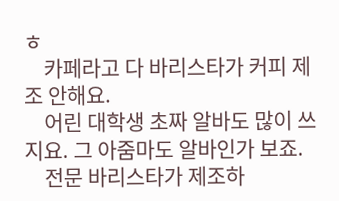ㅎ
    카페라고 다 바리스타가 커피 제조 안해요.
    어린 대학생 초짜 알바도 많이 쓰지요. 그 아줌마도 알바인가 보죠.
    전문 바리스타가 제조하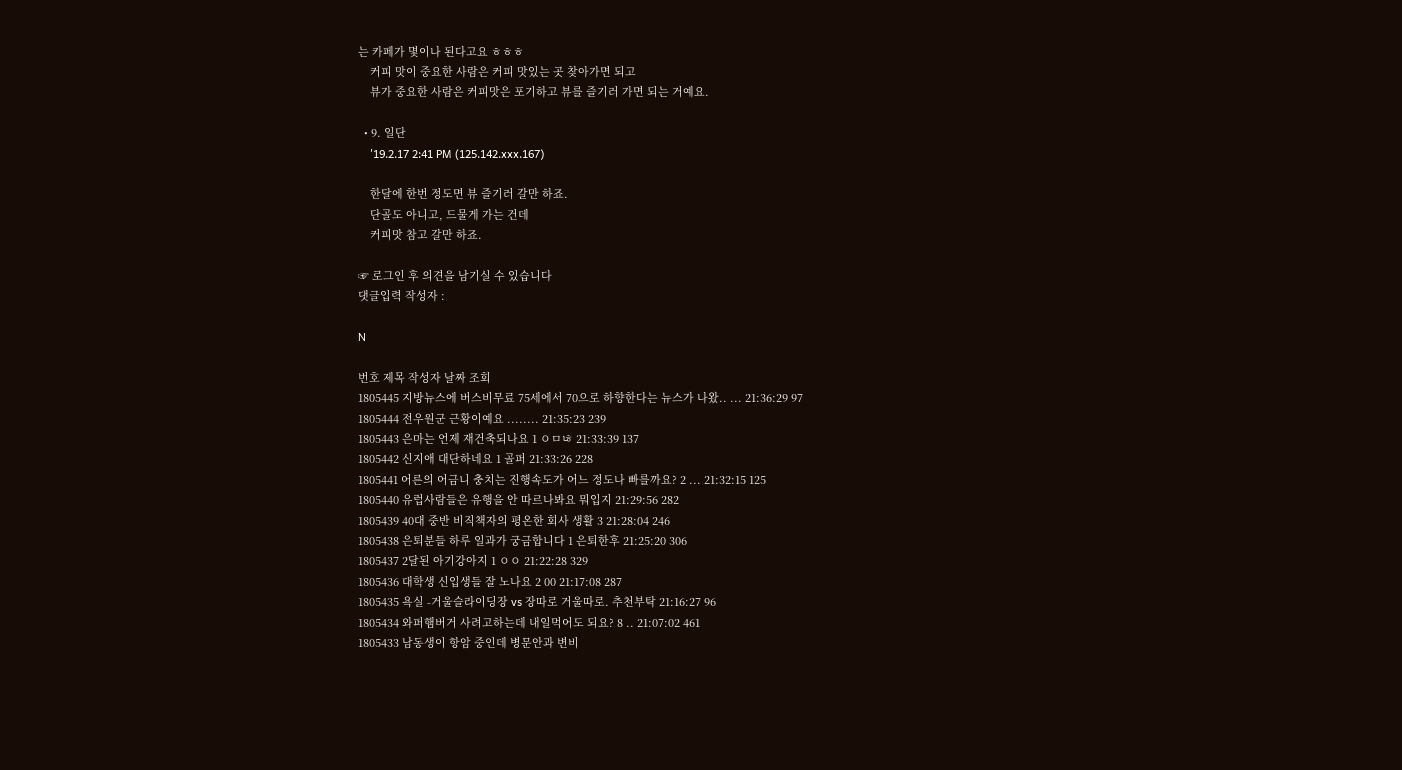는 카페가 몇이나 된다고요 ㅎㅎㅎ
    커피 맛이 중요한 사람은 커피 맛있는 곳 찾아가면 되고
    뷰가 중요한 사람은 커피맛은 포기하고 뷰를 즐기러 가면 되는 거예요.

  • 9. 일단
    '19.2.17 2:41 PM (125.142.xxx.167)

    한달에 한번 정도면 뷰 즐기러 갈만 하죠.
    단골도 아니고, 드물게 가는 건데
    커피맛 참고 갈만 하죠.

☞ 로그인 후 의견을 남기실 수 있습니다
댓글입력 작성자 :

N

번호 제목 작성자 날짜 조회
1805445 지방뉴스에 버스비무료 75세에서 70으로 하향한다는 뉴스가 나왔.. ... 21:36:29 97
1805444 전우원군 근황이예요 ........ 21:35:23 239
1805443 은마는 언제 재건축되나요 1 ㅇㅁㄶ 21:33:39 137
1805442 신지애 대단하네요 1 골퍼 21:33:26 228
1805441 어른의 어금니 충치는 진행속도가 어느 정도나 빠를까요? 2 ... 21:32:15 125
1805440 유럽사람들은 유행을 안 따르나봐요 뭐입지 21:29:56 282
1805439 40대 중반 비직책자의 평온한 회사 생활 3 21:28:04 246
1805438 은퇴분들 하루 일과가 궁금합니다 1 은퇴한후 21:25:20 306
1805437 2달된 아기강아지 1 ㅇㅇ 21:22:28 329
1805436 대학생 신입생들 잘 노나요 2 00 21:17:08 287
1805435 욕실 -거울슬라이딩장 vs 장따로 거울따로. 추천부탁 21:16:27 96
1805434 와퍼햄버거 사려고하는데 내일먹어도 되요? 8 .. 21:07:02 461
1805433 남동생이 항암 중인데 병문안과 변비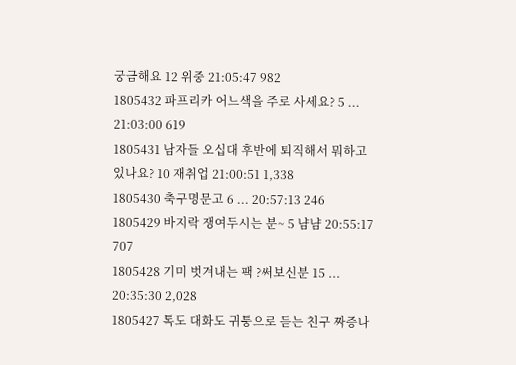궁금해요 12 위중 21:05:47 982
1805432 파프리카 어느색을 주로 사세요? 5 ... 21:03:00 619
1805431 남자들 오십대 후반에 퇴직해서 뭐하고 있나요? 10 재취업 21:00:51 1,338
1805430 축구명문고 6 ... 20:57:13 246
1805429 바지락 쟁여두시는 분~ 5 냠냠 20:55:17 707
1805428 기미 벗겨내는 팩 ?써보신분 15 ... 20:35:30 2,028
1805427 톡도 대화도 귀퉁으로 듣는 친구 짜증나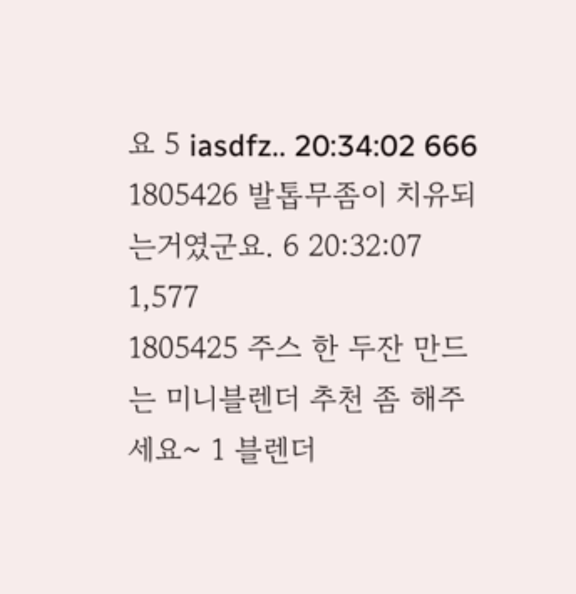요 5 iasdfz.. 20:34:02 666
1805426 발톱무좀이 치유되는거였군요. 6 20:32:07 1,577
1805425 주스 한 두잔 만드는 미니블렌더 추천 좀 해주세요~ 1 블렌더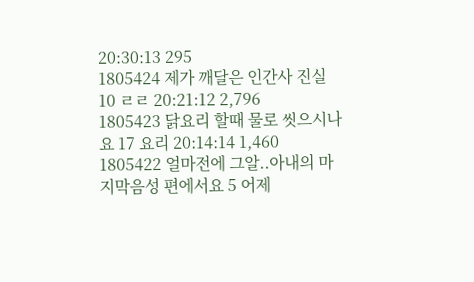20:30:13 295
1805424 제가 깨달은 인간사 진실 10 ㄹㄹ 20:21:12 2,796
1805423 닭요리 할때 물로 씻으시나요 17 요리 20:14:14 1,460
1805422 얼마전에 그알..아내의 마지막음성 편에서요 5 어제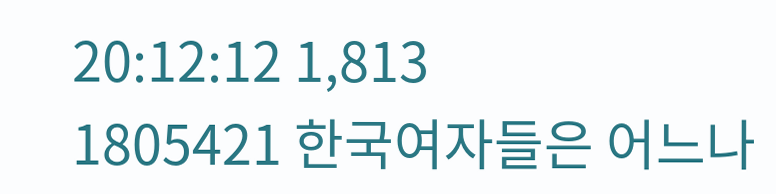20:12:12 1,813
1805421 한국여자들은 어느나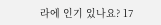라에 인기 있나요? 17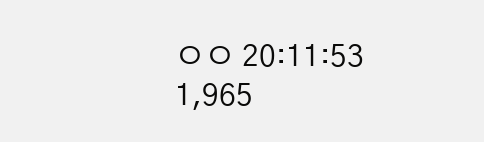ㅇㅇ 20:11:53 1,965